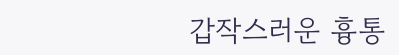갑작스러운 흉통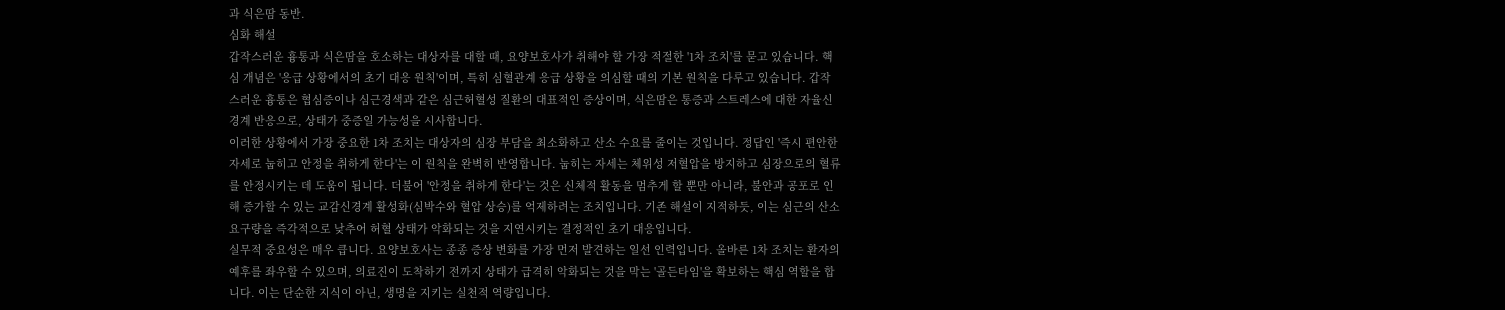과 식은땀 동반.
심화 해설
갑작스러운 흉통과 식은땀을 호소하는 대상자를 대할 때, 요양보호사가 취해야 할 가장 적절한 '1차 조치'를 묻고 있습니다. 핵심 개념은 '응급 상황에서의 초기 대응 원칙'이며, 특히 심혈관계 응급 상황을 의심할 때의 기본 원칙을 다루고 있습니다. 갑작스러운 흉통은 협심증이나 심근경색과 같은 심근허혈성 질환의 대표적인 증상이며, 식은땀은 통증과 스트레스에 대한 자율신경계 반응으로, 상태가 중증일 가능성을 시사합니다.
이러한 상황에서 가장 중요한 1차 조치는 대상자의 심장 부담을 최소화하고 산소 수요를 줄이는 것입니다. 정답인 '즉시 편안한 자세로 눕히고 안정을 취하게 한다'는 이 원칙을 완벽히 반영합니다. 눕히는 자세는 체위성 저혈압을 방지하고 심장으로의 혈류를 안정시키는 데 도움이 됩니다. 더불어 '안정을 취하게 한다'는 것은 신체적 활동을 멈추게 할 뿐만 아니라, 불안과 공포로 인해 증가할 수 있는 교감신경계 활성화(심박수와 혈압 상승)를 억제하려는 조치입니다. 기존 해설이 지적하듯, 이는 심근의 산소 요구량을 즉각적으로 낮추어 허혈 상태가 악화되는 것을 지연시키는 결정적인 초기 대응입니다.
실무적 중요성은 매우 큽니다. 요양보호사는 종종 증상 변화를 가장 먼저 발견하는 일선 인력입니다. 올바른 1차 조치는 환자의 예후를 좌우할 수 있으며, 의료진이 도착하기 전까지 상태가 급격히 악화되는 것을 막는 '골든타임'을 확보하는 핵심 역할을 합니다. 이는 단순한 지식이 아닌, 생명을 지키는 실천적 역량입니다.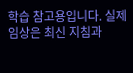학습 참고용입니다. 실제 임상은 최신 지침과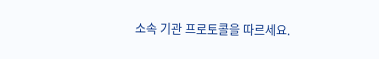소속 기관 프로토콜을 따르세요.